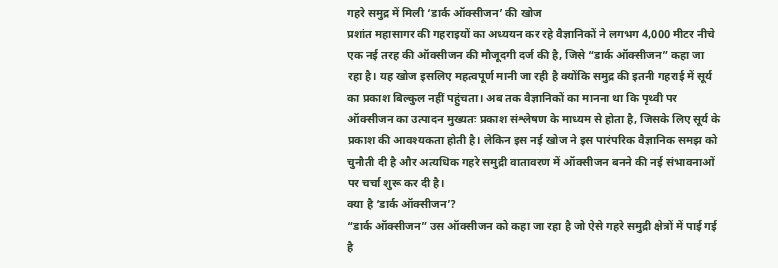गहरे समुद्र में मिली ‘डार्क ऑक्सीजन’ की खोज
प्रशांत महासागर की गहराइयों का अध्ययन कर रहे वैज्ञानिकों ने लगभग 4,000 मीटर नीचे एक नई तरह की ऑक्सीजन की मौजूदगी दर्ज की है, जिसे “डार्क ऑक्सीजन” कहा जा रहा है। यह खोज इसलिए महत्वपूर्ण मानी जा रही है क्योंकि समुद्र की इतनी गहराई में सूर्य का प्रकाश बिल्कुल नहीं पहुंचता। अब तक वैज्ञानिकों का मानना था कि पृथ्वी पर ऑक्सीजन का उत्पादन मुख्यतः प्रकाश संश्लेषण के माध्यम से होता है, जिसके लिए सूर्य के प्रकाश की आवश्यकता होती है। लेकिन इस नई खोज ने इस पारंपरिक वैज्ञानिक समझ को चुनौती दी है और अत्यधिक गहरे समुद्री वातावरण में ऑक्सीजन बनने की नई संभावनाओं पर चर्चा शुरू कर दी है।
क्या है ‘डार्क ऑक्सीजन’?
“डार्क ऑक्सीजन” उस ऑक्सीजन को कहा जा रहा है जो ऐसे गहरे समुद्री क्षेत्रों में पाई गई है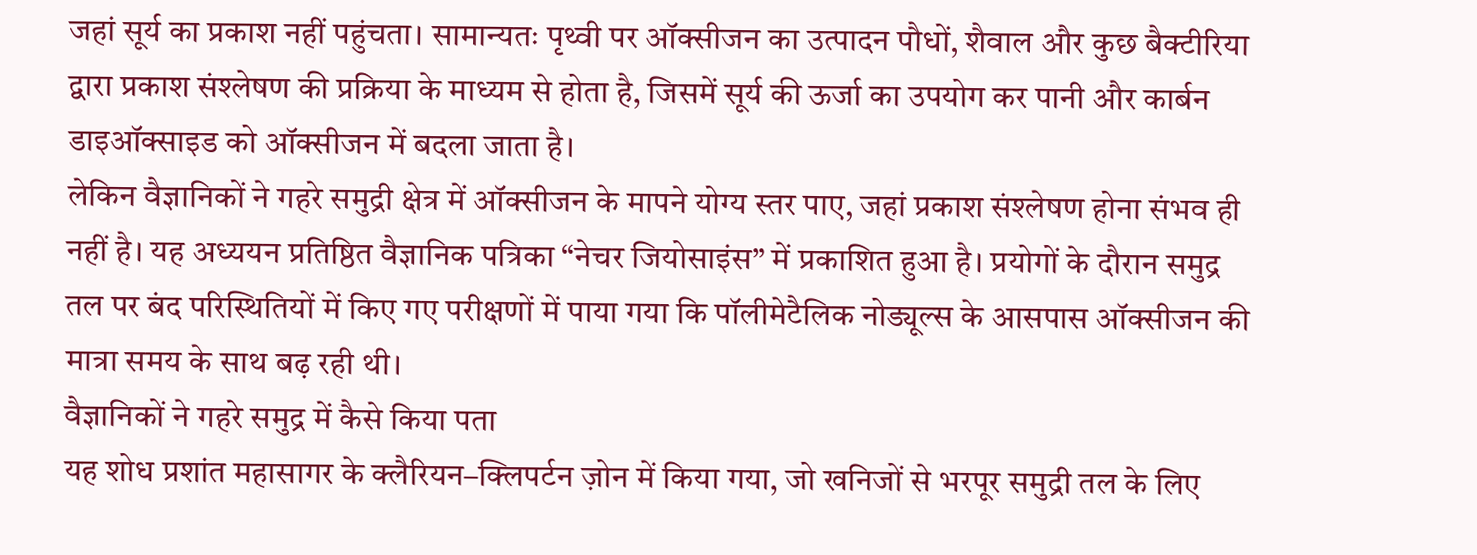जहां सूर्य का प्रकाश नहीं पहुंचता। सामान्यतः पृथ्वी पर ऑक्सीजन का उत्पादन पौधों, शैवाल और कुछ बैक्टीरिया द्वारा प्रकाश संश्लेषण की प्रक्रिया के माध्यम से होता है, जिसमें सूर्य की ऊर्जा का उपयोग कर पानी और कार्बन डाइऑक्साइड को ऑक्सीजन में बदला जाता है।
लेकिन वैज्ञानिकों ने गहरे समुद्री क्षेत्र में ऑक्सीजन के मापने योग्य स्तर पाए, जहां प्रकाश संश्लेषण होना संभव ही नहीं है। यह अध्ययन प्रतिष्ठित वैज्ञानिक पत्रिका “नेचर जियोसाइंस” में प्रकाशित हुआ है। प्रयोगों के दौरान समुद्र तल पर बंद परिस्थितियों में किए गए परीक्षणों में पाया गया कि पॉलीमेटैलिक नोड्यूल्स के आसपास ऑक्सीजन की मात्रा समय के साथ बढ़ रही थी।
वैज्ञानिकों ने गहरे समुद्र में कैसे किया पता
यह शोध प्रशांत महासागर के क्लैरियन–क्लिपर्टन ज़ोन में किया गया, जो खनिजों से भरपूर समुद्री तल के लिए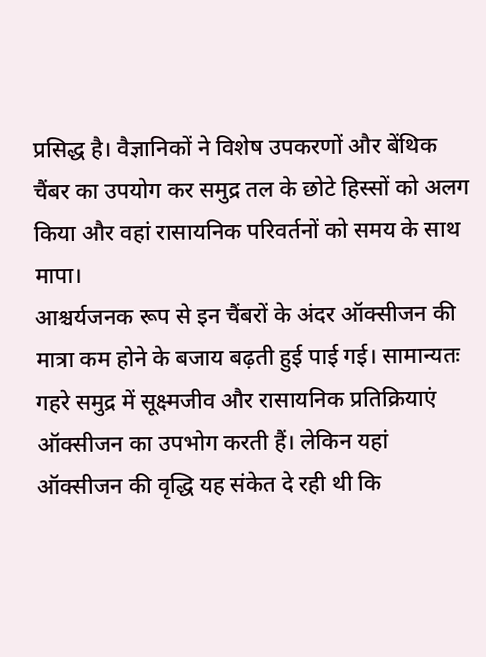प्रसिद्ध है। वैज्ञानिकों ने विशेष उपकरणों और बेंथिक चैंबर का उपयोग कर समुद्र तल के छोटे हिस्सों को अलग किया और वहां रासायनिक परिवर्तनों को समय के साथ मापा।
आश्चर्यजनक रूप से इन चैंबरों के अंदर ऑक्सीजन की मात्रा कम होने के बजाय बढ़ती हुई पाई गई। सामान्यतः गहरे समुद्र में सूक्ष्मजीव और रासायनिक प्रतिक्रियाएं ऑक्सीजन का उपभोग करती हैं। लेकिन यहां ऑक्सीजन की वृद्धि यह संकेत दे रही थी कि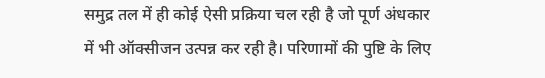समुद्र तल में ही कोई ऐसी प्रक्रिया चल रही है जो पूर्ण अंधकार में भी ऑक्सीजन उत्पन्न कर रही है। परिणामों की पुष्टि के लिए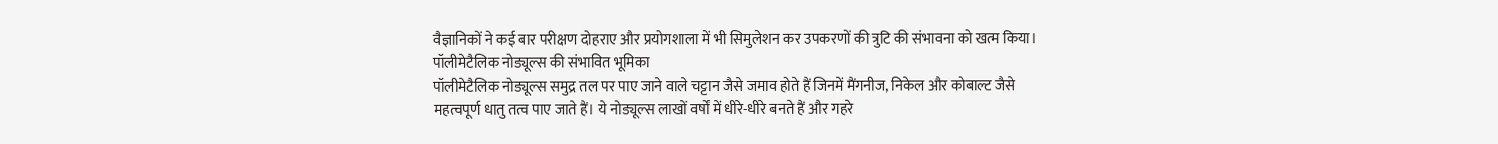वैज्ञानिकों ने कई बार परीक्षण दोहराए और प्रयोगशाला में भी सिमुलेशन कर उपकरणों की त्रुटि की संभावना को खत्म किया।
पॉलीमेटैलिक नोड्यूल्स की संभावित भूमिका
पॉलीमेटैलिक नोड्यूल्स समुद्र तल पर पाए जाने वाले चट्टान जैसे जमाव होते हैं जिनमें मैंगनीज, निकेल और कोबाल्ट जैसे महत्वपूर्ण धातु तत्व पाए जाते हैं। ये नोड्यूल्स लाखों वर्षों में धीरे-धीरे बनते हैं और गहरे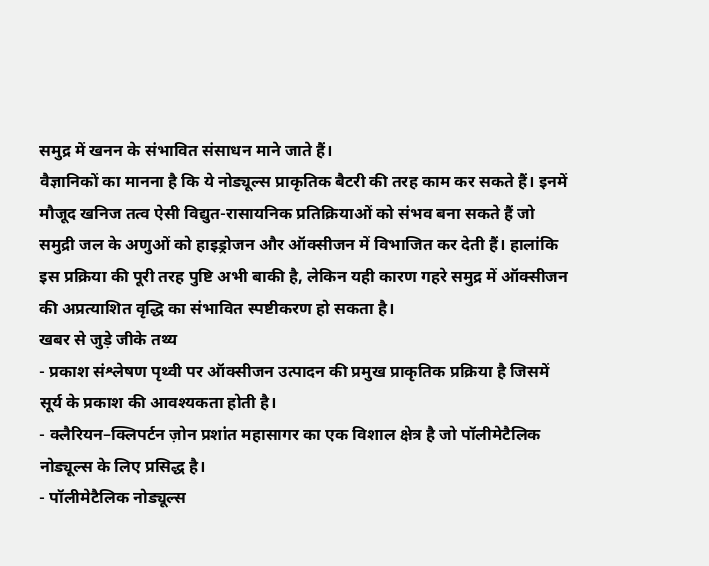समुद्र में खनन के संभावित संसाधन माने जाते हैं।
वैज्ञानिकों का मानना है कि ये नोड्यूल्स प्राकृतिक बैटरी की तरह काम कर सकते हैं। इनमें मौजूद खनिज तत्व ऐसी विद्युत-रासायनिक प्रतिक्रियाओं को संभव बना सकते हैं जो समुद्री जल के अणुओं को हाइड्रोजन और ऑक्सीजन में विभाजित कर देती हैं। हालांकि इस प्रक्रिया की पूरी तरह पुष्टि अभी बाकी है, लेकिन यही कारण गहरे समुद्र में ऑक्सीजन की अप्रत्याशित वृद्धि का संभावित स्पष्टीकरण हो सकता है।
खबर से जुड़े जीके तथ्य
- प्रकाश संश्लेषण पृथ्वी पर ऑक्सीजन उत्पादन की प्रमुख प्राकृतिक प्रक्रिया है जिसमें सूर्य के प्रकाश की आवश्यकता होती है।
- क्लैरियन–क्लिपर्टन ज़ोन प्रशांत महासागर का एक विशाल क्षेत्र है जो पॉलीमेटैलिक नोड्यूल्स के लिए प्रसिद्ध है।
- पॉलीमेटैलिक नोड्यूल्स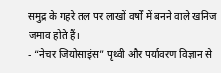समुद्र के गहरे तल पर लाखों वर्षों में बनने वाले खनिज जमाव होते हैं।
- “नेचर जियोसाइंस” पृथ्वी और पर्यावरण विज्ञान से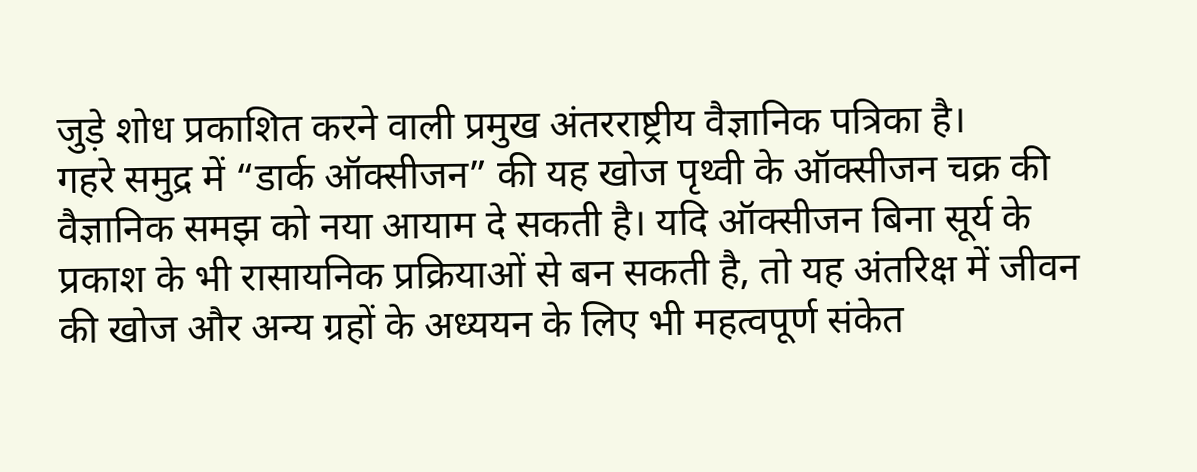जुड़े शोध प्रकाशित करने वाली प्रमुख अंतरराष्ट्रीय वैज्ञानिक पत्रिका है।
गहरे समुद्र में “डार्क ऑक्सीजन” की यह खोज पृथ्वी के ऑक्सीजन चक्र की वैज्ञानिक समझ को नया आयाम दे सकती है। यदि ऑक्सीजन बिना सूर्य के प्रकाश के भी रासायनिक प्रक्रियाओं से बन सकती है, तो यह अंतरिक्ष में जीवन की खोज और अन्य ग्रहों के अध्ययन के लिए भी महत्वपूर्ण संकेत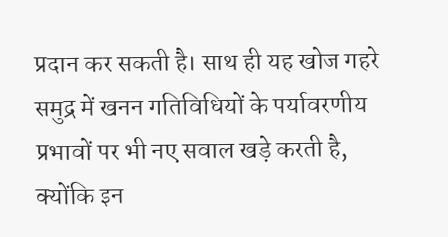प्रदान कर सकती है। साथ ही यह खोज गहरे समुद्र में खनन गतिविधियों के पर्यावरणीय प्रभावों पर भी नए सवाल खड़े करती है, क्योंकि इन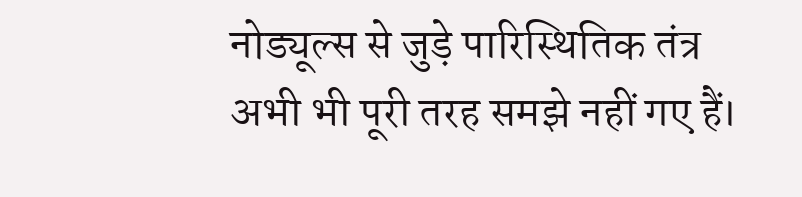नोड्यूल्स से जुड़े पारिस्थितिक तंत्र अभी भी पूरी तरह समझे नहीं गए हैं।